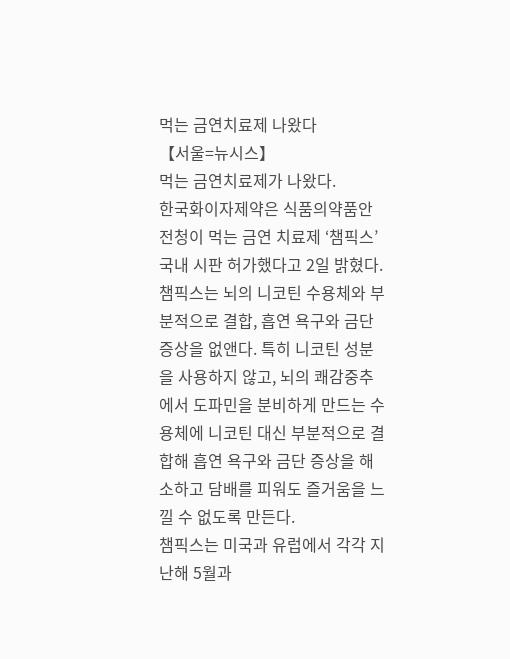먹는 금연치료제 나왔다
【서울=뉴시스】
먹는 금연치료제가 나왔다.
한국화이자제약은 식품의약품안전청이 먹는 금연 치료제 ‘챔픽스’ 국내 시판 허가했다고 2일 밝혔다.
챔픽스는 뇌의 니코틴 수용체와 부분적으로 결합, 흡연 욕구와 금단 증상을 없앤다. 특히 니코틴 성분을 사용하지 않고, 뇌의 쾌감중추에서 도파민을 분비하게 만드는 수용체에 니코틴 대신 부분적으로 결합해 흡연 욕구와 금단 증상을 해소하고 담배를 피워도 즐거움을 느낄 수 없도록 만든다.
챔픽스는 미국과 유럽에서 각각 지난해 5월과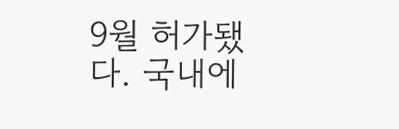9월 허가됐다. 국내에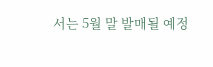서는 5월 말 발매될 예정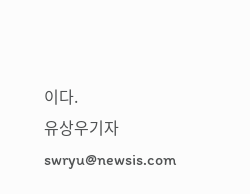이다.
유상우기자 swryu@newsis.com